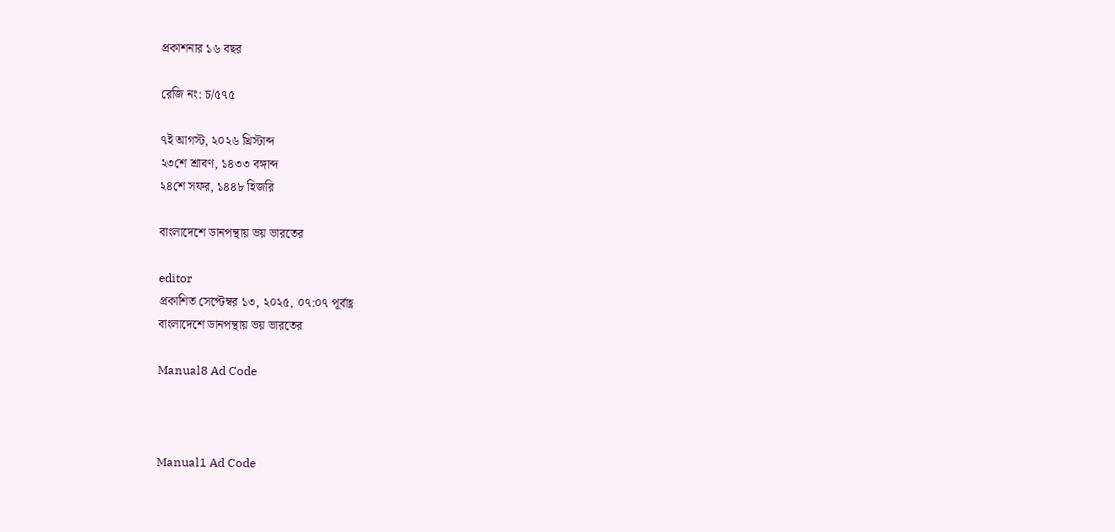প্রকাশনার ১৬ বছর

রেজি নং: চ/৫৭৫

৭ই আগস্ট, ২০২৬ খ্রিস্টাব্দ
২৩শে শ্রাবণ, ১৪৩৩ বঙ্গাব্দ
২৪শে সফর, ১৪৪৮ হিজরি

বাংলাদেশে ডানপন্থায় ভয় ভারতের

editor
প্রকাশিত সেপ্টেম্বর ১৩, ২০২৫, ০৭:০৭ পূর্বাহ্ণ
বাংলাদেশে ডানপন্থায় ভয় ভারতের

Manual8 Ad Code



Manual1 Ad Code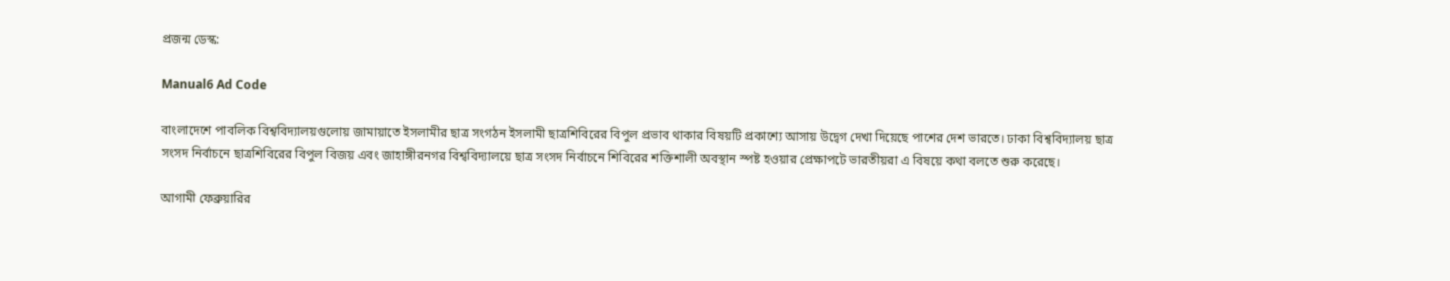প্রজন্ম ডেস্ক:

Manual6 Ad Code

বাংলাদেশে পাবলিক বিশ্ববিদ্যালয়গুলোয় জামায়াতে ইসলামীর ছাত্র সংগঠন ইসলামী ছাত্রশিবিরের বিপুল প্রভাব থাকার বিষয়টি প্রকাশ্যে আসায় উদ্বেগ দেখা দিয়েছে পাশের দেশ ভারতে। ঢাকা বিশ্ববিদ্যালয় ছাত্র সংসদ নির্বাচনে ছাত্রশিবিরের বিপুল বিজয় এবং জাহাঙ্গীরনগর বিশ্ববিদ্যালয়ে ছাত্র সংসদ নির্বাচনে শিবিরের শক্তিশালী অবস্থান স্পষ্ট হওয়ার প্রেক্ষাপটে ভারতীয়রা এ বিষয়ে কথা বলতে শুরু করেছে।

আগামী ফেব্রুয়ারির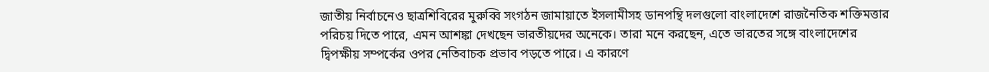জাতীয় নির্বাচনেও ছাত্রশিবিরের মুরুব্বি সংগঠন জামায়াতে ইসলামীসহ ডানপন্থি দলগুলো বাংলাদেশে রাজনৈতিক শক্তিমত্তার পরিচয় দিতে পারে, এমন আশঙ্কা দেখছেন ভারতীয়দের অনেকে। তারা মনে করছেন, এতে ভারতের সঙ্গে বাংলাদেশের দ্বিপক্ষীয় সম্পর্কের ওপর নেতিবাচক প্রভাব পড়তে পারে। এ কারণে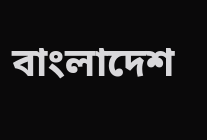বাংলাদেশ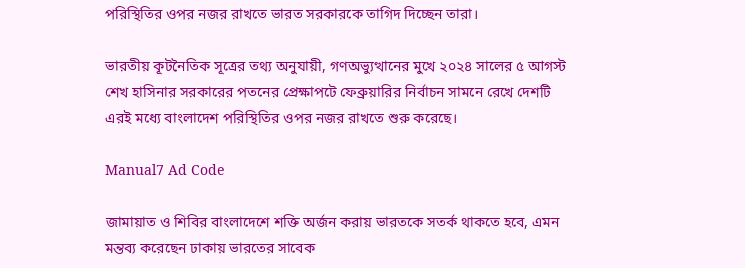পরিস্থিতির ওপর নজর রাখতে ভারত সরকারকে তাগিদ দিচ্ছেন তারা।

ভারতীয় কূটনৈতিক সূত্রের তথ্য অনুযায়ী, গণঅভ্যুত্থানের মুখে ২০২৪ সালের ৫ আগস্ট শেখ হাসিনার সরকারের পতনের প্রেক্ষাপটে ফেব্রুয়ারির নির্বাচন সামনে রেখে দেশটি এরই মধ্যে বাংলাদেশ পরিস্থিতির ওপর নজর রাখতে শুরু করেছে।

Manual7 Ad Code

জামায়াত ও শিবির বাংলাদেশে শক্তি অর্জন করায় ভারতকে সতর্ক থাকতে হবে, এমন মন্তব্য করেছেন ঢাকায় ভারতের সাবেক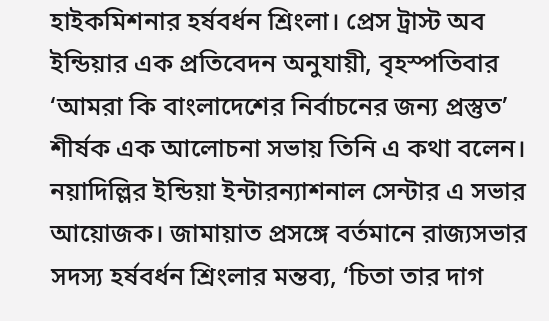হাইকমিশনার হর্ষবর্ধন শ্রিংলা। প্রেস ট্রাস্ট অব ইন্ডিয়ার এক প্রতিবেদন অনুযায়ী, বৃহস্পতিবার ‘আমরা কি বাংলাদেশের নির্বাচনের জন্য প্রস্তুত’ শীর্ষক এক আলোচনা সভায় তিনি এ কথা বলেন। নয়াদিল্লির ইন্ডিয়া ইন্টারন্যাশনাল সেন্টার এ সভার আয়োজক। জামায়াত প্রসঙ্গে বর্তমানে রাজ্যসভার সদস্য হর্ষবর্ধন শ্রিংলার মন্তব্য, ‘চিতা তার দাগ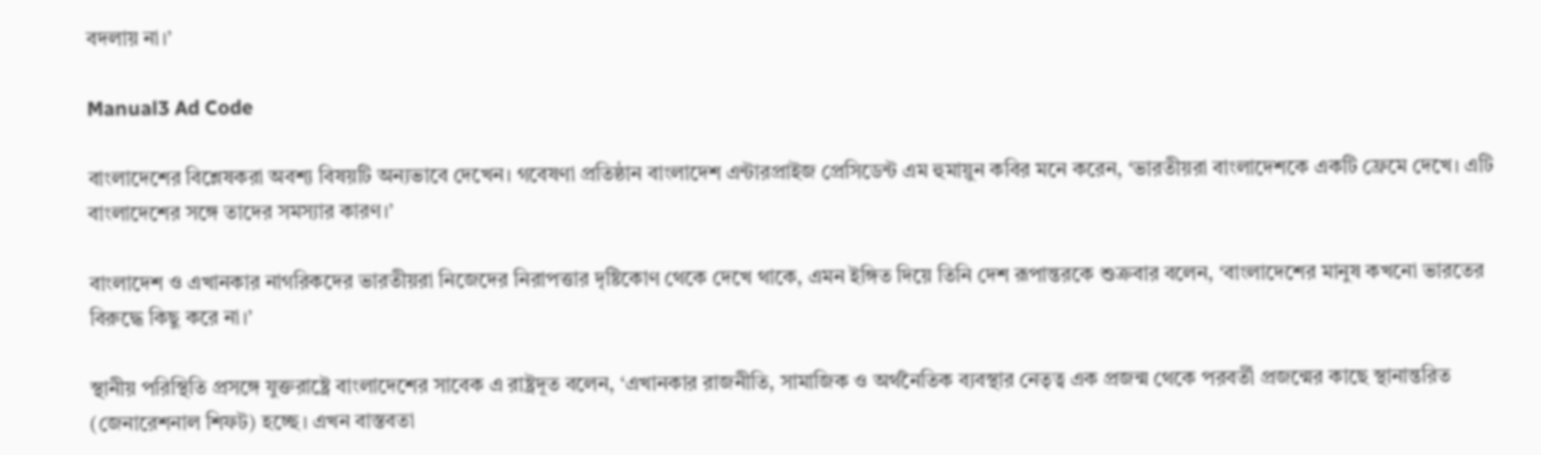বদলায় না।’

Manual3 Ad Code

বাংলাদেশের বিশ্লেষকরা অবশ্য বিষয়টি অন্যভাবে দেখেন। গবেষণা প্রতিষ্ঠান বাংলাদেশ এন্টারপ্রাইজ প্রেসিডেন্ট এম হুমায়ুন কবির মনে করেন, ‘ভারতীয়রা বাংলাদেশকে একটি ফ্রেমে দেখে। এটি বাংলাদেশের সঙ্গে তাদের সমস্যার কারণ।’

বাংলাদেশ ও এখানকার নাগরিকদের ভারতীয়রা নিজেদের নিরাপত্তার দৃষ্টিকোণ থেকে দেখে থাকে, এমন ইঙ্গিত দিয়ে তিনি দেশ রূপান্তরকে শুক্রবার বলেন, ‘বাংলাদেশের মানুষ কখনো ভারতের বিরুদ্ধে কিছু করে না।’

স্থানীয় পরিস্থিতি প্রসঙ্গে যুক্তরাষ্ট্রে বাংলাদেশের সাবেক এ রাষ্ট্রদূত বলেন, ‘এখানকার রাজনীতি, সামাজিক ও অর্থনৈতিক ব্যবস্থার নেতৃত্ব এক প্রজন্ম থেকে পরবর্তী প্রজন্মের কাছে স্থানান্তরিত (জেনারেশনাল শিফট) হচ্ছে। এখন বাস্তবতা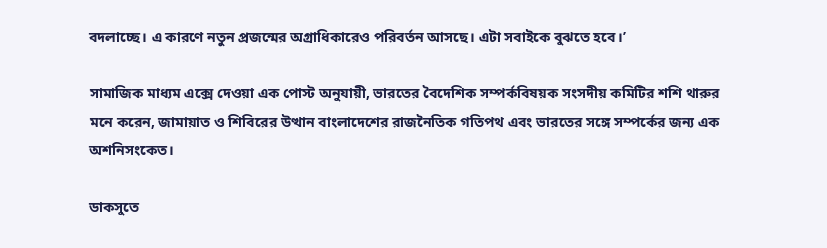বদলাচ্ছে। এ কারণে নতুন প্রজন্মের অগ্রাধিকারেও পরিবর্তন আসছে। এটা সবাইকে বুঝতে হবে।’

সামাজিক মাধ্যম এক্সে দেওয়া এক পোস্ট অনুযায়ী, ভারতের বৈদেশিক সম্পর্কবিষয়ক সংসদীয় কমিটির শশি থারুর মনে করেন, জামায়াত ও শিবিরের উত্থান বাংলাদেশের রাজনৈতিক গতিপথ এবং ভারতের সঙ্গে সম্পর্কের জন্য এক অশনিসংকেত।

ডাকসুতে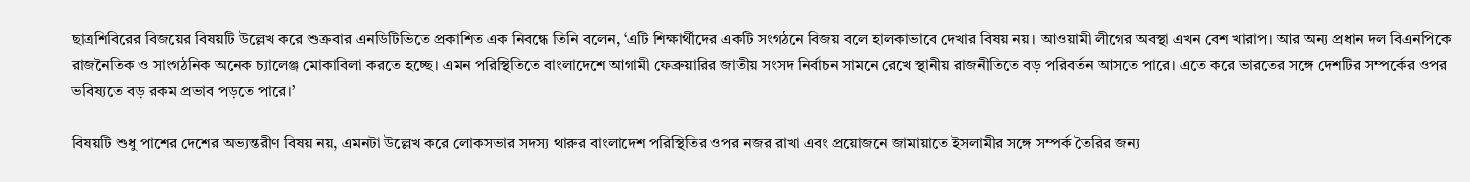ছাত্রশিবিরের বিজয়ের বিষয়টি উল্লেখ করে শুক্রবার এনডিটিভিতে প্রকাশিত এক নিবন্ধে তিনি বলেন, ‘এটি শিক্ষার্থীদের একটি সংগঠনে বিজয় বলে হালকাভাবে দেখার বিষয় নয়। আওয়ামী লীগের অবস্থা এখন বেশ খারাপ। আর অন্য প্রধান দল বিএনপিকে রাজনৈতিক ও সাংগঠনিক অনেক চ্যালেঞ্জ মোকাবিলা করতে হচ্ছে। এমন পরিস্থিতিতে বাংলাদেশে আগামী ফেব্রুয়ারির জাতীয় সংসদ নির্বাচন সামনে রেখে স্থানীয় রাজনীতিতে বড় পরিবর্তন আসতে পারে। এতে করে ভারতের সঙ্গে দেশটির সম্পর্কের ওপর ভবিষ্যতে বড় রকম প্রভাব পড়তে পারে।’

বিষয়টি শুধু পাশের দেশের অভ্যন্তরীণ বিষয় নয়, এমনটা উল্লেখ করে লোকসভার সদস্য থারুর বাংলাদেশ পরিস্থিতির ওপর নজর রাখা এবং প্রয়োজনে জামায়াতে ইসলামীর সঙ্গে সম্পর্ক তৈরির জন্য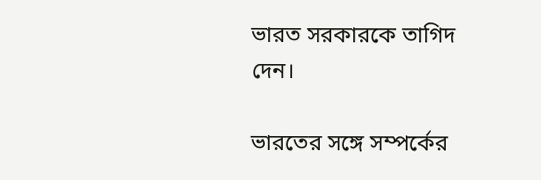ভারত সরকারকে তাগিদ দেন।

ভারতের সঙ্গে সম্পর্কের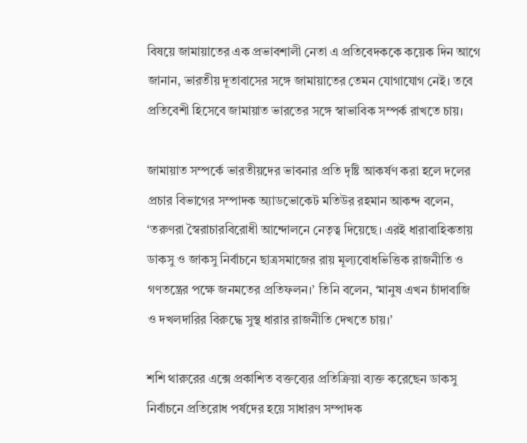বিষয়ে জামায়াতের এক প্রভাবশালী নেতা এ প্রতিবেদককে কয়েক দিন আগে জানান, ভারতীয় দূতাবাসের সঙ্গে জামায়াতের তেমন যোগাযোগ নেই। তবে প্রতিবেশী হিসেবে জামায়াত ভারতের সঙ্গে স্বাভাবিক সম্পর্ক রাখতে চায়।

জামায়াত সম্পর্কে ভারতীয়দের ভাবনার প্রতি দৃষ্টি আকর্ষণ করা হলে দলের প্রচার বিভাগের সম্পাদক অ্যাডভোকেট মতিউর রহমান আকন্দ বলেন, ‘তরুণরা স্বৈরাচারবিরোধী আন্দোলনে নেতৃত্ব দিয়েছে। এরই ধারাবাহিকতায় ডাকসু ও জাকসু নির্বাচনে ছাত্রসমাজের রায় মূল্যবোধভিত্তিক রাজনীতি ও গণতন্ত্রের পক্ষে জনমতের প্রতিফলন।’ তিনি বলেন, ‘মানুষ এখন চাঁদাবাজি ও দখলদারির বিরুদ্ধে সুস্থ ধারার রাজনীতি দেখতে চায়।’

শশি থারুরের এক্সে প্রকাশিত বক্তব্যের প্রতিক্রিয়া ব্যক্ত করেছেন ডাকসু নির্বাচনে প্রতিরোধ পর্ষদের হয়ে সাধারণ সম্পাদক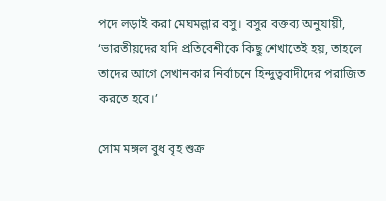পদে লড়াই করা মেঘমল্লার বসু। বসুর বক্তব্য অনুযায়ী, ‘ভারতীয়দের যদি প্রতিবেশীকে কিছু শেখাতেই হয়, তাহলে তাদের আগে সেখানকার নির্বাচনে হিন্দুত্ববাদীদের পরাজিত করতে হবে।’

সোম মঙ্গল বুধ বৃহ শুক্র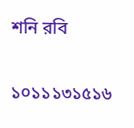শনি রবি

১০১১১৩১৫১৬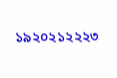১৯২০২১২২২৩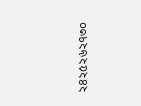২৪২৫২৬২৭৩০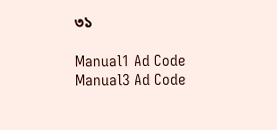৩১

Manual1 Ad Code
Manual3 Ad Code